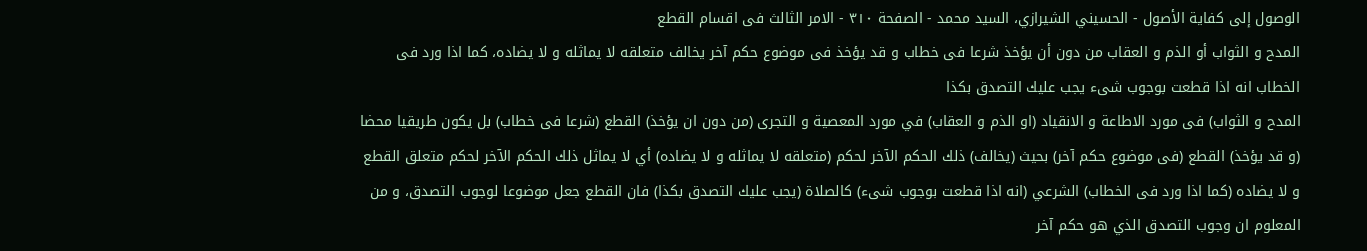الوصول إلى كفاية الأصول - الحسيني الشيرازي، السيد محمد - الصفحة ٣١٠ - الامر الثالث فى اقسام القطع
المدح و الثواب أو الذم و العقاب من دون أن يؤخذ شرعا فى خطاب و قد يؤخذ فى موضوع حكم آخر يخالف متعلقه لا يماثله و لا يضاده، كما اذا ورد فى الخطاب انه اذا قطعت بوجوب شىء يجب عليك التصدق بكذا
المدح و الثواب) فى مورد الاطاعة و الانقياد (او الذم و العقاب) في مورد المعصية و التجرى (من دون ان يؤخذ) القطع (شرعا فى خطاب) بل يكون طريقيا محضا (و قد يؤخذ) القطع (فى موضوع حكم آخر) بحيث (يخالف) ذلك الحكم الآخر لحكم (متعلقه لا يماثله و لا يضاده) أي لا يماثل ذلك الحكم الآخر لحكم متعلق القطع و لا يضاده (كما اذا ورد فى الخطاب) الشرعي (انه اذا قطعت بوجوب شىء) كالصلاة (يجب عليك التصدق بكذا) فان القطع جعل موضوعا لوجوب التصدق، و من المعلوم ان وجوب التصدق الذي هو حكم آخر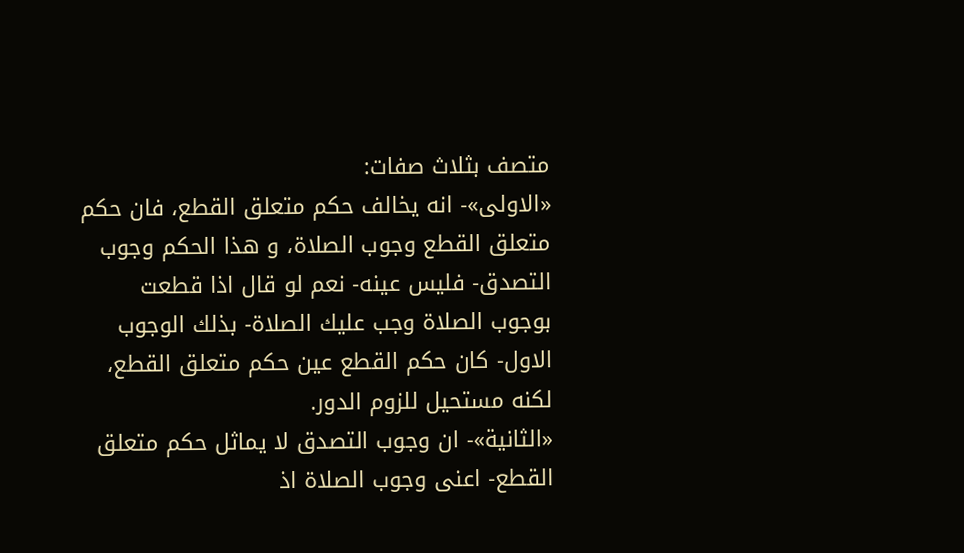متصف بثلاث صفات:
«الاولى»- انه يخالف حكم متعلق القطع، فان حكم متعلق القطع وجوب الصلاة، و هذا الحكم وجوب التصدق- فليس عينه- نعم لو قال اذا قطعت بوجوب الصلاة وجب عليك الصلاة- بذلك الوجوب الاول- كان حكم القطع عين حكم متعلق القطع، لكنه مستحيل للزوم الدور.
«الثانية»- ان وجوب التصدق لا يماثل حكم متعلق القطع- اعنى وجوب الصلاة اذ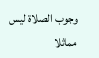وجوب الصلاة ليس مماثلا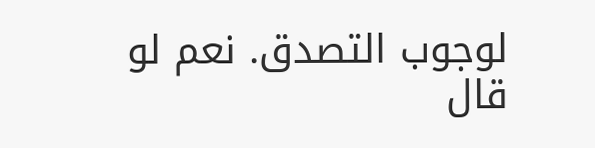لوجوب التصدق. نعم لو قال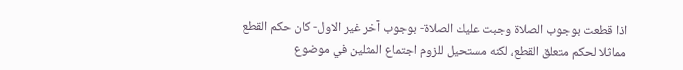اذا قطعت بوجوب الصلاة وجبت عليك الصلاة- بوجوب آخر غير الاول- كان حكم القطع مماثلا لحكم متعلق القطع، لكنه مستحيل للزوم اجتماع المثلين في موضوع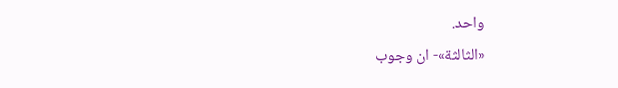واحد.
«الثالثة»- ان وجوب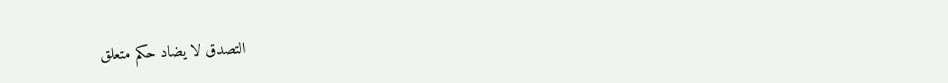التصدق لا يضاد حكم متعلق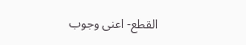القطع- اعنى وجوب